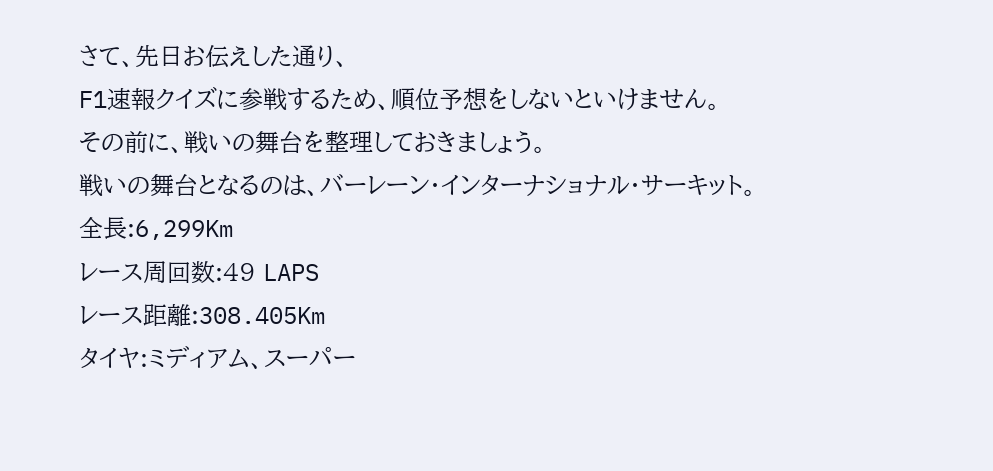さて、先日お伝えした通り、
F1速報クイズに参戦するため、順位予想をしないといけません。
その前に、戦いの舞台を整理しておきましょう。
戦いの舞台となるのは、バーレーン・インターナショナル・サーキット。
全長:6,299Km
レース周回数:49 LAPS
レース距離:308.405Km
タイヤ:ミディアム、スーパー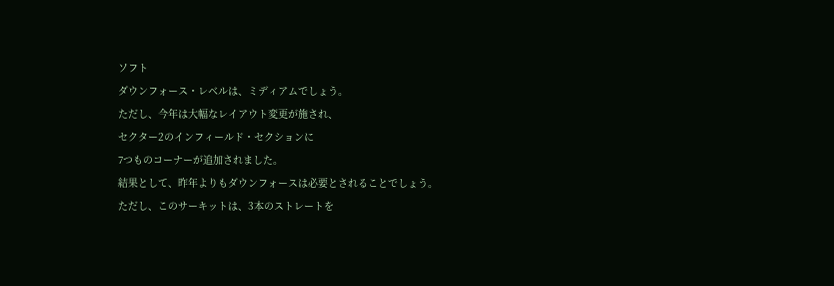ソフト
ダウンフォース・レベルは、ミディアムでしょう。
ただし、今年は大幅なレイアウト変更が施され、
セクター2のインフィールド・セクションに
7つものコーナーが追加されました。
結果として、昨年よりもダウンフォースは必要とされることでしょう。
ただし、このサーキットは、3本のストレートを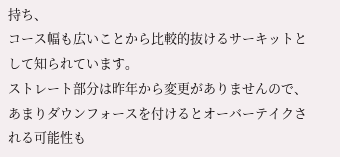持ち、
コース幅も広いことから比較的抜けるサーキットとして知られています。
ストレート部分は昨年から変更がありませんので、
あまりダウンフォースを付けるとオーバーテイクされる可能性も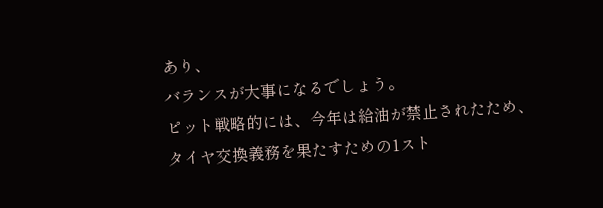あり、
バランスが大事になるでしょう。
ピット戦略的には、今年は給油が禁止されたため、
タイヤ交換義務を果たすための1スト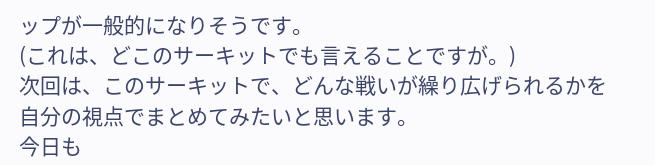ップが一般的になりそうです。
(これは、どこのサーキットでも言えることですが。)
次回は、このサーキットで、どんな戦いが繰り広げられるかを
自分の視点でまとめてみたいと思います。
今日も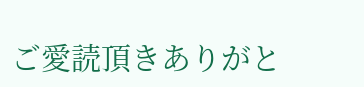ご愛読頂きありがと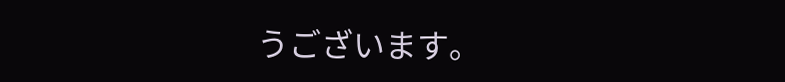うございます。